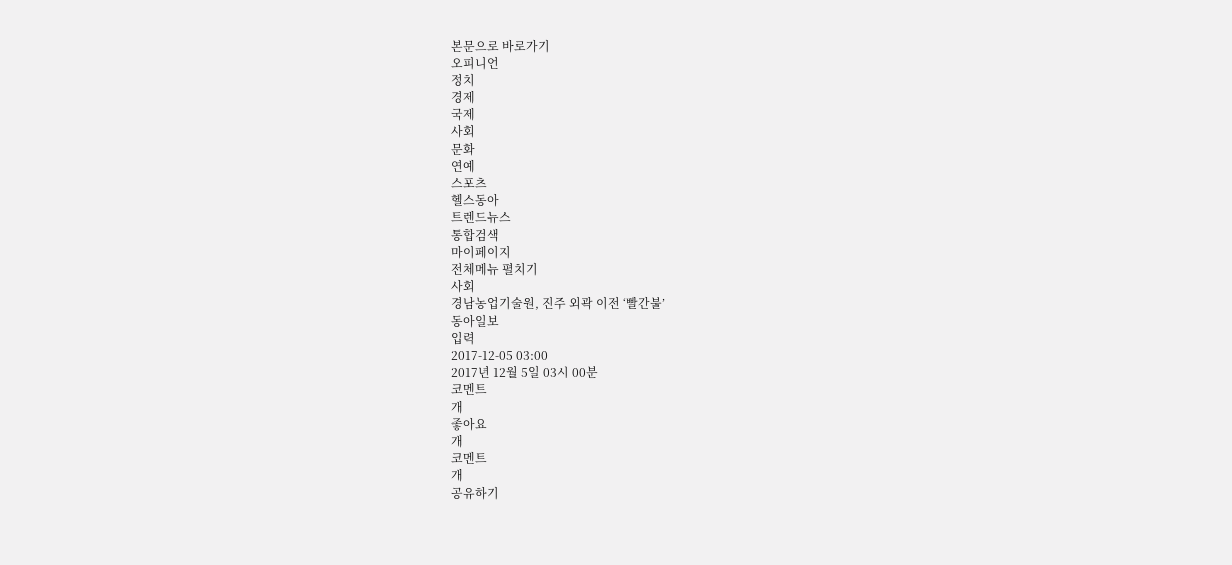본문으로 바로가기
오피니언
정치
경제
국제
사회
문화
연예
스포츠
헬스동아
트렌드뉴스
통합검색
마이페이지
전체메뉴 펼치기
사회
경남농업기술원, 진주 외곽 이전 ‘빨간불’
동아일보
입력
2017-12-05 03:00
2017년 12월 5일 03시 00분
코멘트
개
좋아요
개
코멘트
개
공유하기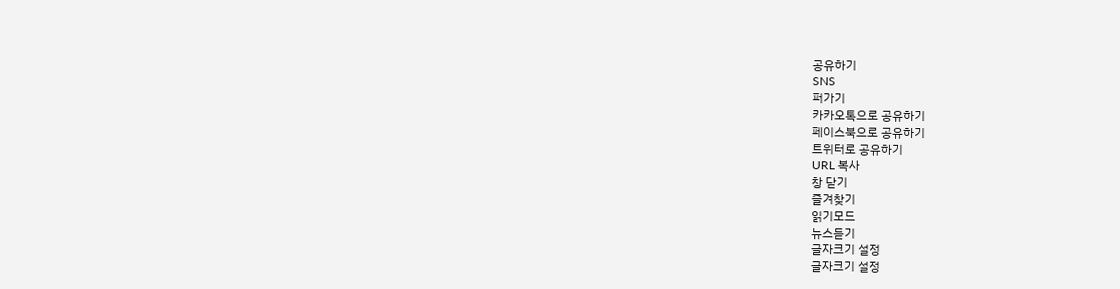공유하기
SNS
퍼가기
카카오톡으로 공유하기
페이스북으로 공유하기
트위터로 공유하기
URL 복사
창 닫기
즐겨찾기
읽기모드
뉴스듣기
글자크기 설정
글자크기 설정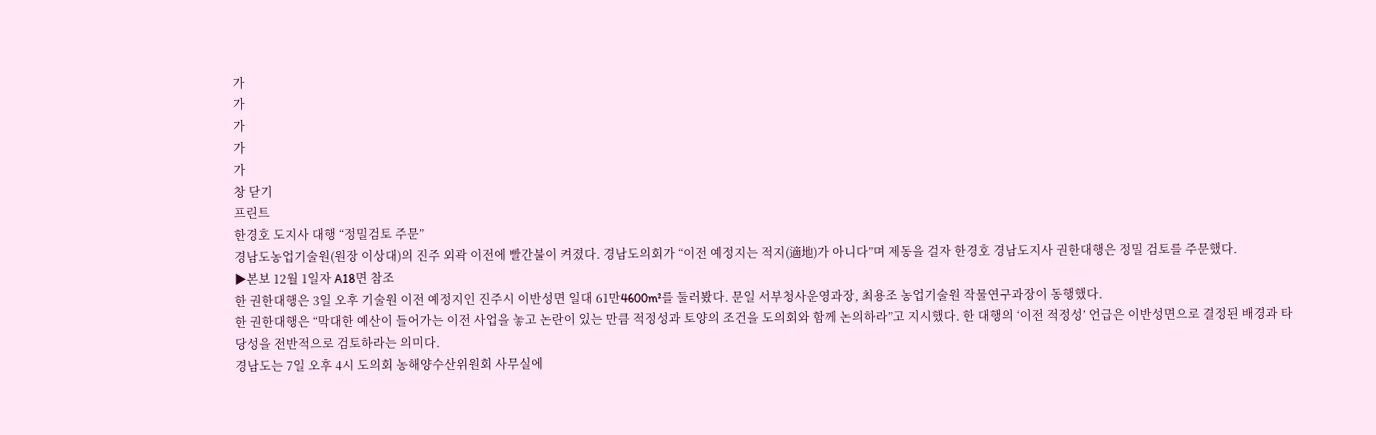가
가
가
가
가
창 닫기
프린트
한경호 도지사 대행 “정밀검토 주문”
경남도농업기술원(원장 이상대)의 진주 외곽 이전에 빨간불이 켜졌다. 경남도의회가 “이전 예정지는 적지(適地)가 아니다”며 제동을 걸자 한경호 경남도지사 권한대행은 정밀 검토를 주문했다.
▶본보 12월 1일자 A18면 참조
한 권한대행은 3일 오후 기술원 이전 예정지인 진주시 이반성면 일대 61만4600m²를 둘러봤다. 문일 서부청사운영과장, 최용조 농업기술원 작물연구과장이 동행했다.
한 권한대행은 “막대한 예산이 들어가는 이전 사업을 놓고 논란이 있는 만큼 적정성과 토양의 조건을 도의회와 함께 논의하라”고 지시했다. 한 대행의 ‘이전 적정성’ 언급은 이반성면으로 결정된 배경과 타당성을 전반적으로 검토하라는 의미다.
경남도는 7일 오후 4시 도의회 농해양수산위원회 사무실에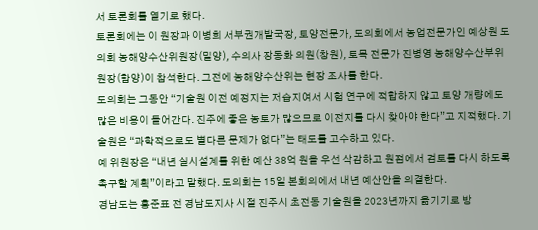서 토론회를 열기로 했다.
토론회에는 이 원장과 이병희 서부권개발국장, 토양전문가, 도의회에서 농업전문가인 예상원 도의회 농해양수산위원장(밀양), 수의사 장동화 의원(창원), 토목 전문가 진병영 농해양수산부위원장(함양)이 참석한다. 그전에 농해양수산위는 현장 조사를 한다.
도의회는 그동안 “기술원 이전 예정지는 저습지여서 시험 연구에 적합하지 않고 토양 개량에도 많은 비용이 들어간다. 진주에 좋은 농토가 많으므로 이전지를 다시 찾아야 한다”고 지적했다. 기술원은 “과학적으로도 별다른 문제가 없다”는 태도를 고수하고 있다.
예 위원장은 “내년 실시설계를 위한 예산 38억 원을 우선 삭감하고 원점에서 검토를 다시 하도록 촉구할 계획”이라고 말했다. 도의회는 15일 본회의에서 내년 예산안을 의결한다.
경남도는 홍준표 전 경남도지사 시절 진주시 초전동 기술원을 2023년까지 옮기기로 방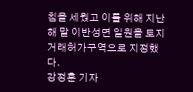침을 세웠고 이를 위해 지난해 말 이반성면 일원을 토지거래허가구역으로 지정했다.
강정훈 기자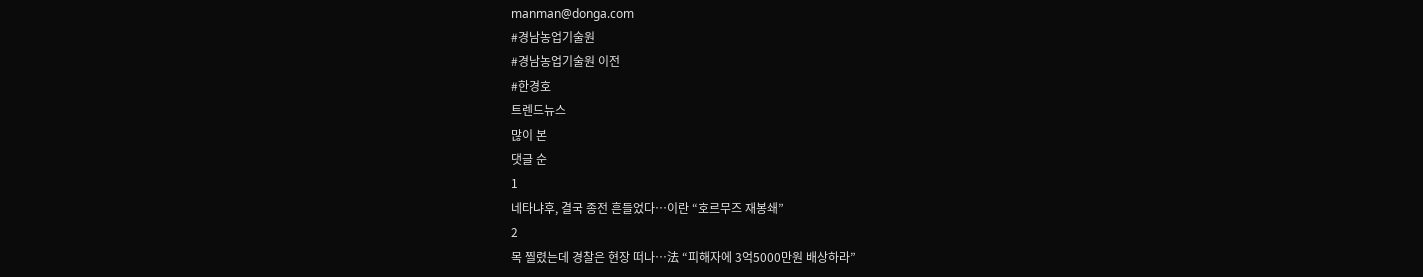manman@donga.com
#경남농업기술원
#경남농업기술원 이전
#한경호
트렌드뉴스
많이 본
댓글 순
1
네타냐후, 결국 종전 흔들었다…이란 “호르무즈 재봉쇄”
2
목 찔렸는데 경찰은 현장 떠나…法 “피해자에 3억5000만원 배상하라”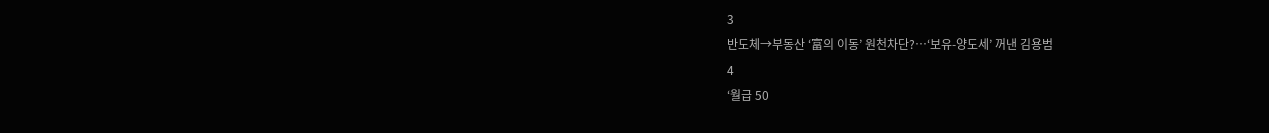3
반도체→부동산 ‘富의 이동’ 원천차단?…‘보유-양도세’ 꺼낸 김용범
4
‘월급 50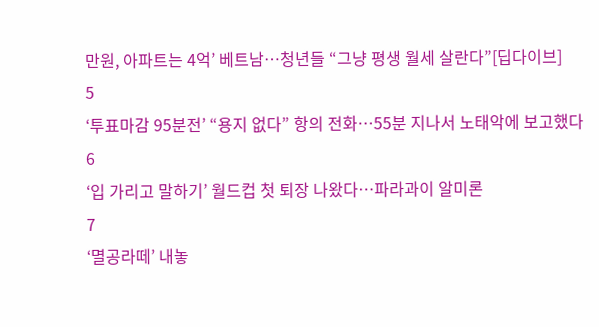만원, 아파트는 4억’ 베트남…청년들 “그냥 평생 월세 살란다”[딥다이브]
5
‘투표마감 95분전’ “용지 없다” 항의 전화…55분 지나서 노태악에 보고했다
6
‘입 가리고 말하기’ 월드컵 첫 퇴장 나왔다…파라과이 알미론
7
‘멸공라떼’ 내놓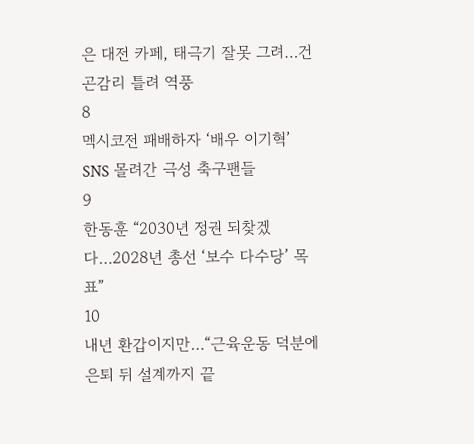은 대전 카페, 태극기 잘못 그려…건곤감리 틀려 역풍
8
멕시코전 패배하자 ‘배우 이기혁’ SNS 몰려간 극성 축구팬들
9
한동훈 “2030년 정권 되찾겠다…2028년 총선 ‘보수 다수당’ 목표”
10
내년 환갑이지만…“근육운동 덕분에 은퇴 뒤 설계까지 끝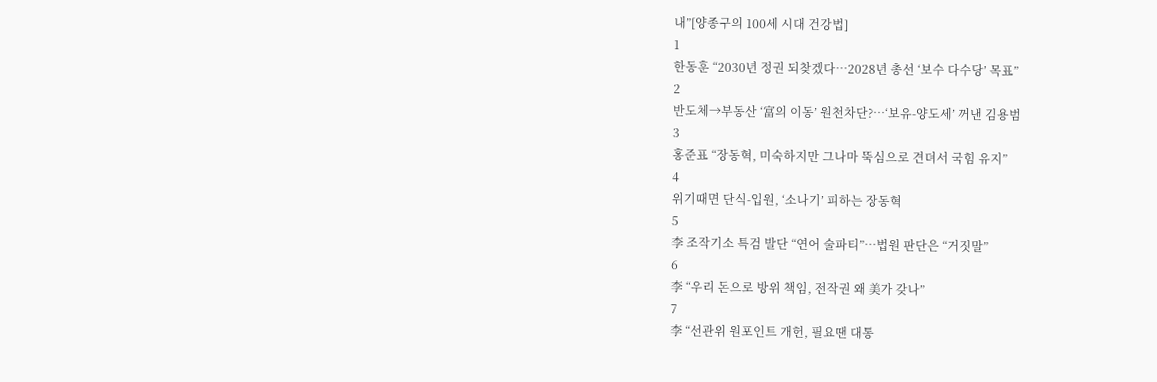내”[양종구의 100세 시대 건강법]
1
한동훈 “2030년 정권 되찾겠다…2028년 총선 ‘보수 다수당’ 목표”
2
반도체→부동산 ‘富의 이동’ 원천차단?…‘보유-양도세’ 꺼낸 김용범
3
홍준표 “장동혁, 미숙하지만 그나마 뚝심으로 견뎌서 국힘 유지”
4
위기때면 단식-입원, ‘소나기’ 피하는 장동혁
5
李 조작기소 특검 발단 “연어 술파티”…법원 판단은 “거짓말”
6
李 “우리 돈으로 방위 책임, 전작권 왜 美가 갖나”
7
李 “선관위 원포인트 개헌, 필요땐 대통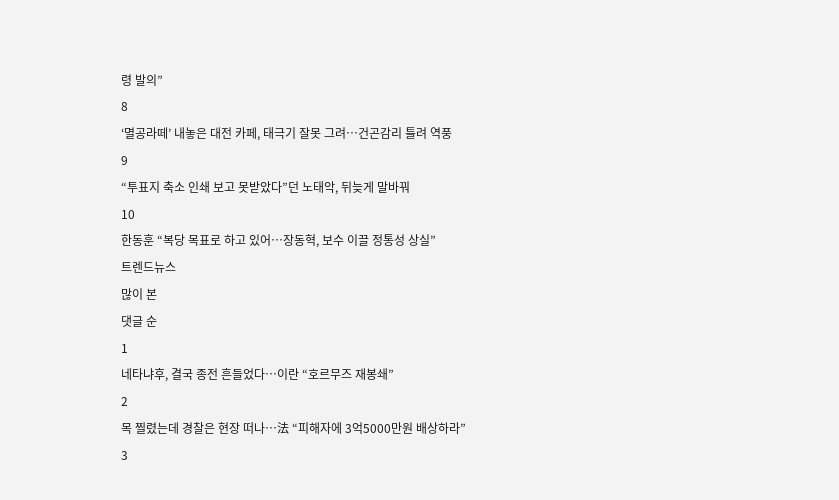령 발의”
8
‘멸공라떼’ 내놓은 대전 카페, 태극기 잘못 그려…건곤감리 틀려 역풍
9
“투표지 축소 인쇄 보고 못받았다”던 노태악, 뒤늦게 말바꿔
10
한동훈 “복당 목표로 하고 있어…장동혁, 보수 이끌 정통성 상실”
트렌드뉴스
많이 본
댓글 순
1
네타냐후, 결국 종전 흔들었다…이란 “호르무즈 재봉쇄”
2
목 찔렸는데 경찰은 현장 떠나…法 “피해자에 3억5000만원 배상하라”
3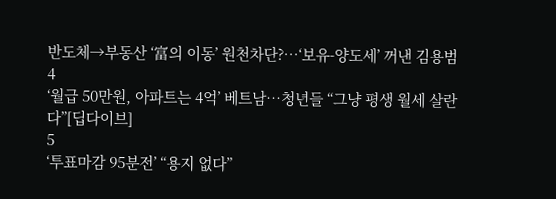반도체→부동산 ‘富의 이동’ 원천차단?…‘보유-양도세’ 꺼낸 김용범
4
‘월급 50만원, 아파트는 4억’ 베트남…청년들 “그냥 평생 월세 살란다”[딥다이브]
5
‘투표마감 95분전’ “용지 없다”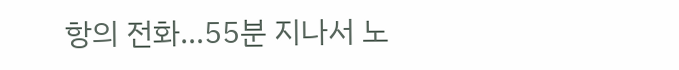항의 전화…55분 지나서 노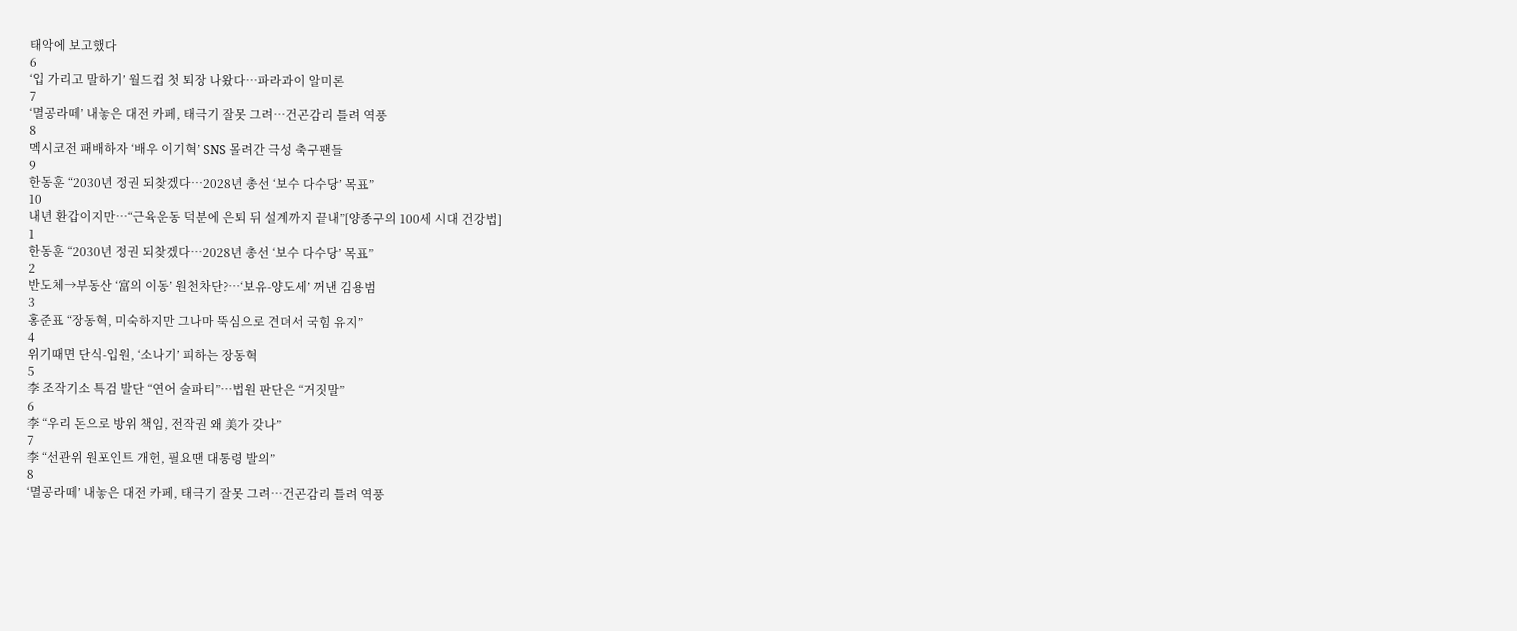태악에 보고했다
6
‘입 가리고 말하기’ 월드컵 첫 퇴장 나왔다…파라과이 알미론
7
‘멸공라떼’ 내놓은 대전 카페, 태극기 잘못 그려…건곤감리 틀려 역풍
8
멕시코전 패배하자 ‘배우 이기혁’ SNS 몰려간 극성 축구팬들
9
한동훈 “2030년 정권 되찾겠다…2028년 총선 ‘보수 다수당’ 목표”
10
내년 환갑이지만…“근육운동 덕분에 은퇴 뒤 설계까지 끝내”[양종구의 100세 시대 건강법]
1
한동훈 “2030년 정권 되찾겠다…2028년 총선 ‘보수 다수당’ 목표”
2
반도체→부동산 ‘富의 이동’ 원천차단?…‘보유-양도세’ 꺼낸 김용범
3
홍준표 “장동혁, 미숙하지만 그나마 뚝심으로 견뎌서 국힘 유지”
4
위기때면 단식-입원, ‘소나기’ 피하는 장동혁
5
李 조작기소 특검 발단 “연어 술파티”…법원 판단은 “거짓말”
6
李 “우리 돈으로 방위 책임, 전작권 왜 美가 갖나”
7
李 “선관위 원포인트 개헌, 필요땐 대통령 발의”
8
‘멸공라떼’ 내놓은 대전 카페, 태극기 잘못 그려…건곤감리 틀려 역풍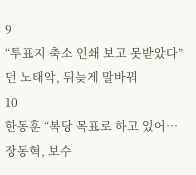9
“투표지 축소 인쇄 보고 못받았다”던 노태악, 뒤늦게 말바꿔
10
한동훈 “복당 목표로 하고 있어…장동혁, 보수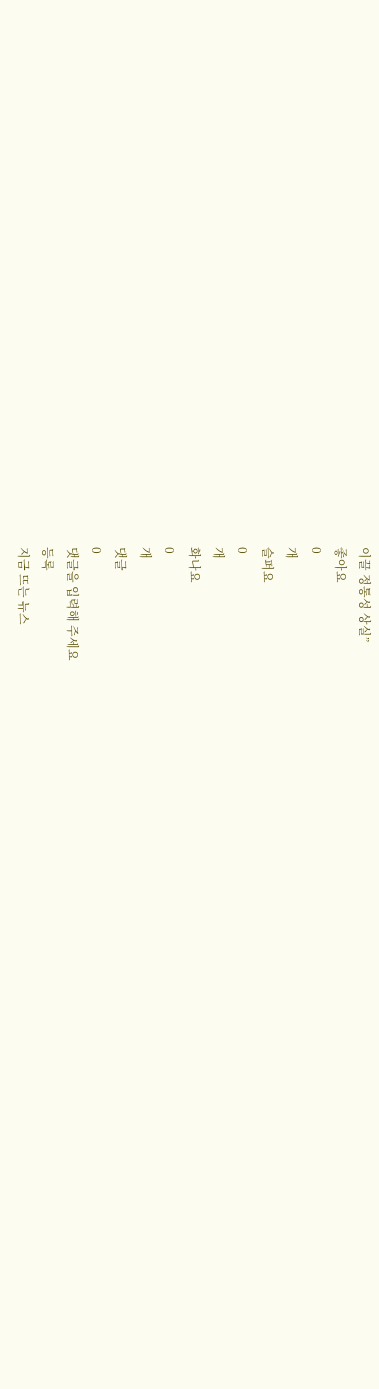이끌 정통성 상실”
좋아요
0
개
슬퍼요
0
개
화나요
0
개
댓글
0
댓글을 입력해 주세요
등록
지금 뜨는 뉴스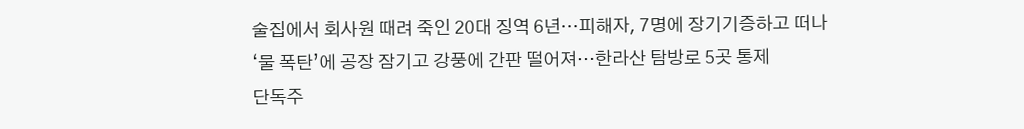술집에서 회사원 때려 죽인 20대 징역 6년…피해자, 7명에 장기기증하고 떠나
‘물 폭탄’에 공장 잠기고 강풍에 간판 떨어져…한라산 탐방로 5곳 통제
단독주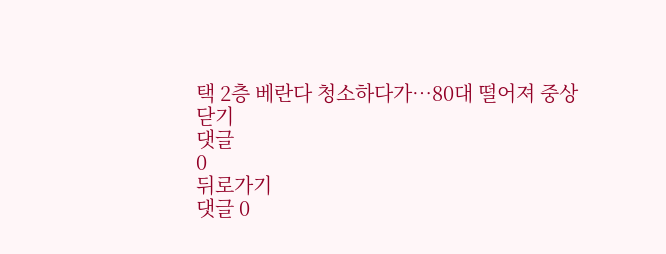택 2층 베란다 청소하다가…80대 떨어져 중상
닫기
댓글
0
뒤로가기
댓글 0